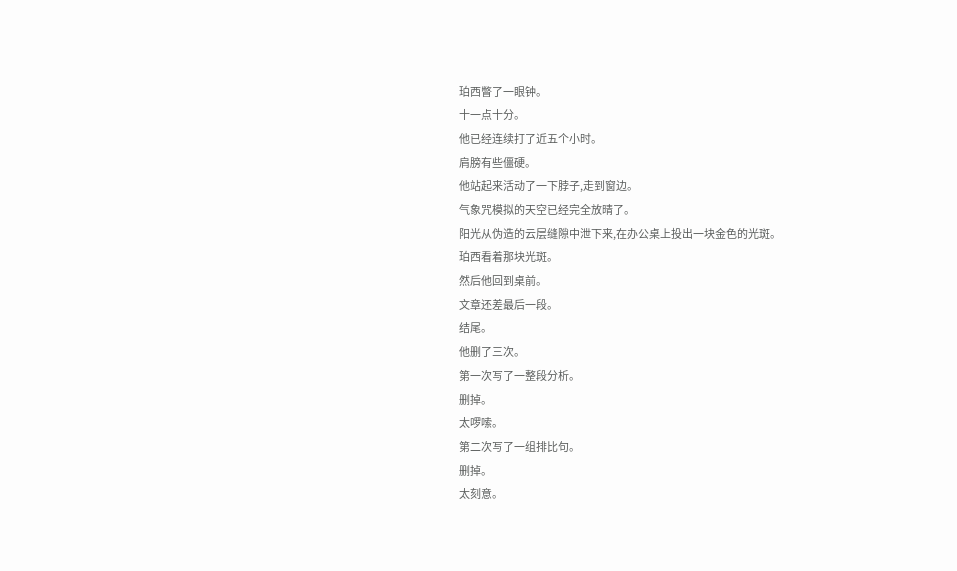珀西瞥了一眼钟。
十一点十分。
他已经连续打了近五个小时。
肩膀有些僵硬。
他站起来活动了一下脖子,走到窗边。
气象咒模拟的天空已经完全放晴了。
阳光从伪造的云层缝隙中泄下来,在办公桌上投出一块金色的光斑。
珀西看着那块光斑。
然后他回到桌前。
文章还差最后一段。
结尾。
他删了三次。
第一次写了一整段分析。
删掉。
太啰嗦。
第二次写了一组排比句。
删掉。
太刻意。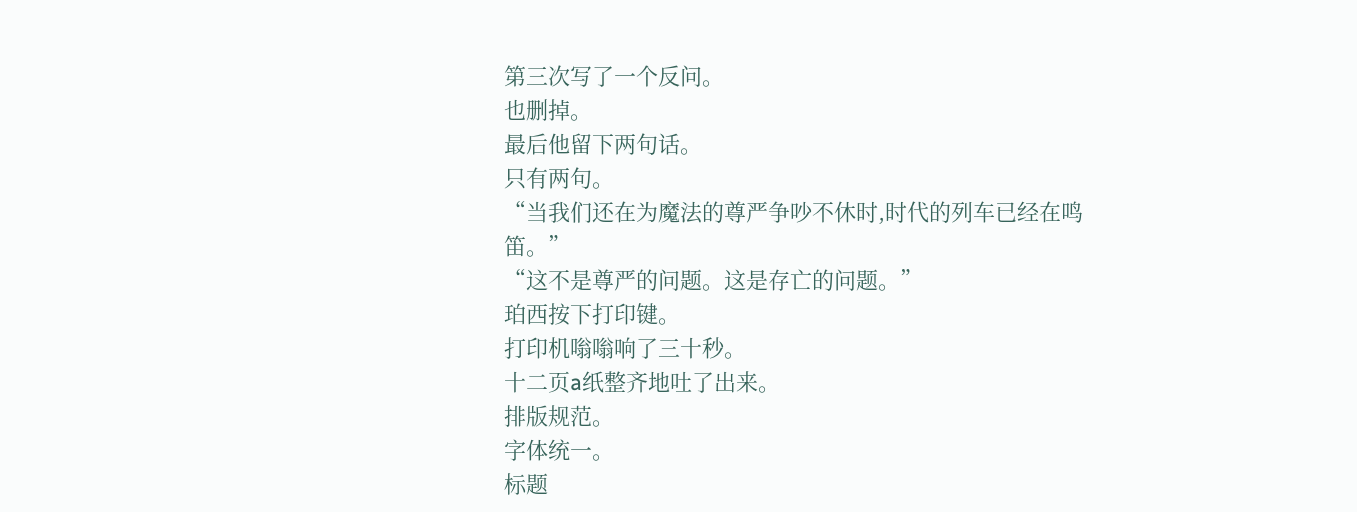第三次写了一个反问。
也删掉。
最后他留下两句话。
只有两句。
“当我们还在为魔法的尊严争吵不休时,时代的列车已经在鸣笛。”
“这不是尊严的问题。这是存亡的问题。”
珀西按下打印键。
打印机嗡嗡响了三十秒。
十二页a纸整齐地吐了出来。
排版规范。
字体统一。
标题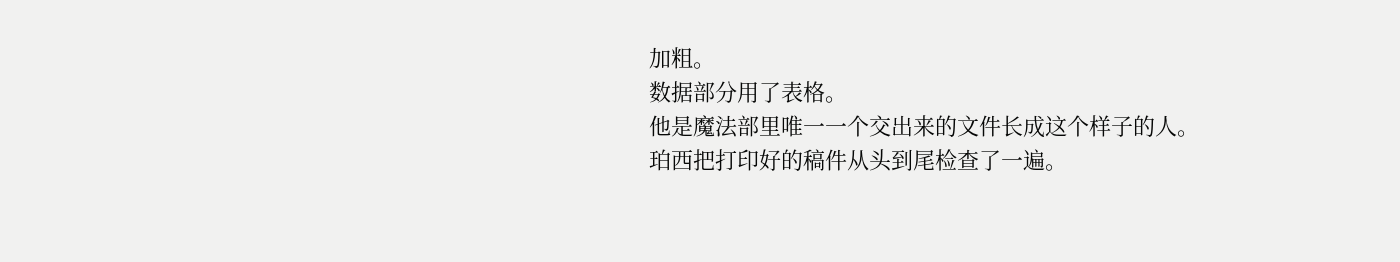加粗。
数据部分用了表格。
他是魔法部里唯一一个交出来的文件长成这个样子的人。
珀西把打印好的稿件从头到尾检查了一遍。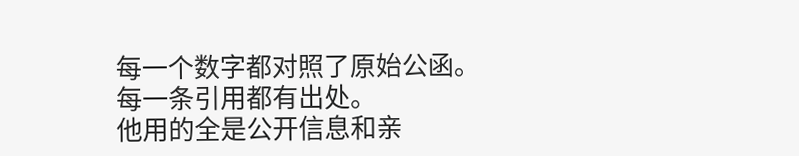每一个数字都对照了原始公函。
每一条引用都有出处。
他用的全是公开信息和亲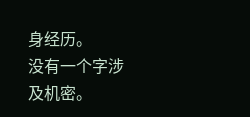身经历。
没有一个字涉及机密。